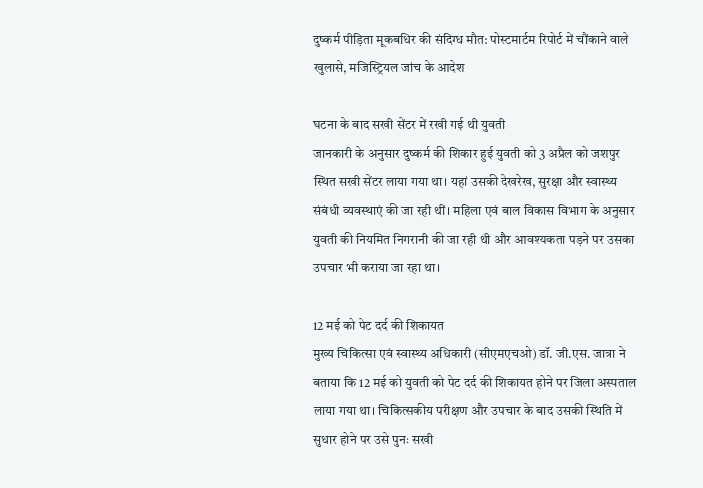दुष्कर्म पीड़िता मूकबधिर की संदिग्ध मौत: पोस्टमार्टम रिपोर्ट में चौंकाने वाले खुलासे, मजिस्ट्रियल जांच के आदेश

घटना के बाद सखी सेंटर में रखी गई थी युवती
जानकारी के अनुसार दुष्कर्म की शिकार हुई युवती को 3 अप्रैल को जशपुर स्थित सखी सेंटर लाया गया था। यहां उसकी देखरेख, सुरक्षा और स्वास्थ्य संबंधी व्यवस्थाएं की जा रही थीं। महिला एवं बाल विकास विभाग के अनुसार युवती की नियमित निगरानी की जा रही थी और आवश्यकता पड़ने पर उसका उपचार भी कराया जा रहा था।

12 मई को पेट दर्द की शिकायत
मुख्य चिकित्सा एवं स्वास्थ्य अधिकारी (सीएमएचओ) डॉ. जी.एस. जात्रा ने बताया कि 12 मई को युवती को पेट दर्द की शिकायत होने पर जिला अस्पताल लाया गया था। चिकित्सकीय परीक्षण और उपचार के बाद उसकी स्थिति में सुधार होने पर उसे पुनः सखी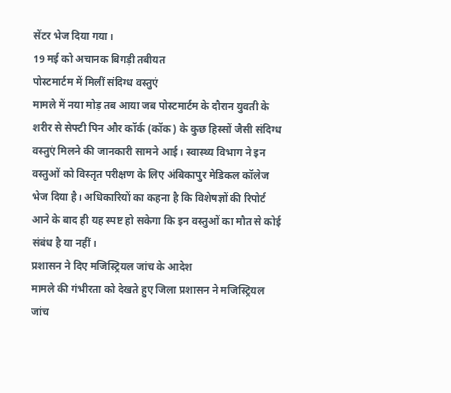सेंटर भेज दिया गया।
19 मई को अचानक बिगड़ी तबीयत
पोस्टमार्टम में मिलीं संदिग्ध वस्तुएं
मामले में नया मोड़ तब आया जब पोस्टमार्टम के दौरान युवती के शरीर से सेफ्टी पिन और कॉर्क (कॉक) के कुछ हिस्सों जैसी संदिग्ध वस्तुएं मिलने की जानकारी सामने आई। स्वास्थ्य विभाग ने इन वस्तुओं को विस्तृत परीक्षण के लिए अंबिकापुर मेडिकल कॉलेज भेज दिया है। अधिकारियों का कहना है कि विशेषज्ञों की रिपोर्ट आने के बाद ही यह स्पष्ट हो सकेगा कि इन वस्तुओं का मौत से कोई संबंध है या नहीं।
प्रशासन ने दिए मजिस्ट्रियल जांच के आदेश
मामले की गंभीरता को देखते हुए जिला प्रशासन ने मजिस्ट्रियल जांच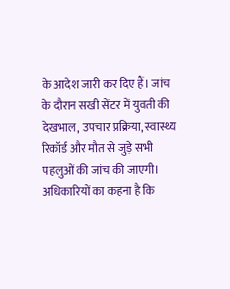के आदेश जारी कर दिए हैं। जांच के दौरान सखी सेंटर में युवती की देखभाल, उपचार प्रक्रिया, स्वास्थ्य रिकॉर्ड और मौत से जुड़े सभी पहलुओं की जांच की जाएगी। अधिकारियों का कहना है कि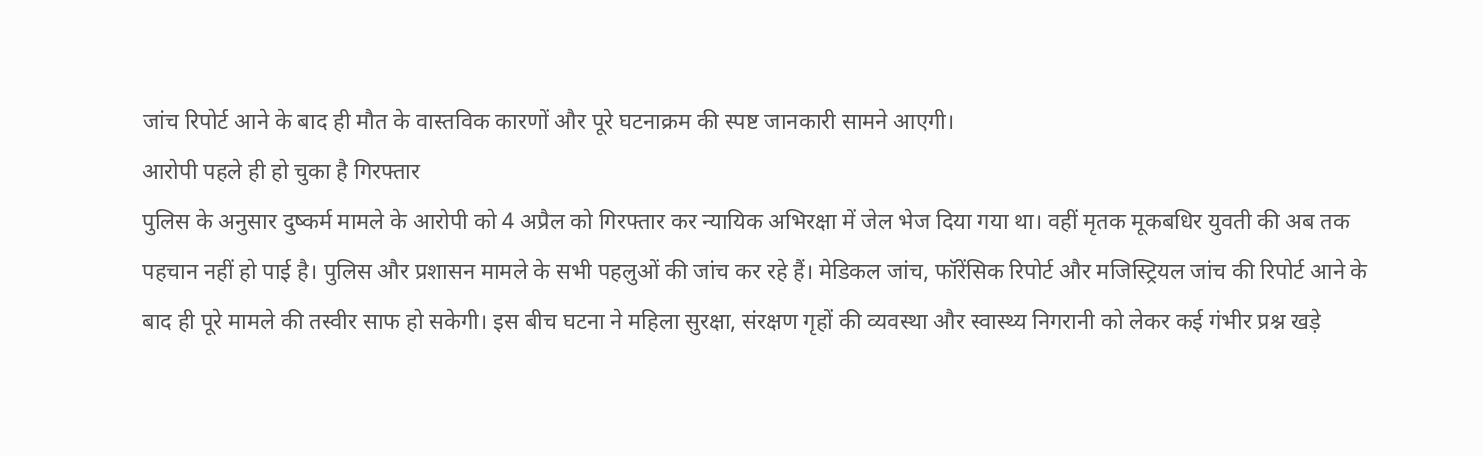जांच रिपोर्ट आने के बाद ही मौत के वास्तविक कारणों और पूरे घटनाक्रम की स्पष्ट जानकारी सामने आएगी।
आरोपी पहले ही हो चुका है गिरफ्तार
पुलिस के अनुसार दुष्कर्म मामले के आरोपी को 4 अप्रैल को गिरफ्तार कर न्यायिक अभिरक्षा में जेल भेज दिया गया था। वहीं मृतक मूकबधिर युवती की अब तक पहचान नहीं हो पाई है। पुलिस और प्रशासन मामले के सभी पहलुओं की जांच कर रहे हैं। मेडिकल जांच, फॉरेंसिक रिपोर्ट और मजिस्ट्रियल जांच की रिपोर्ट आने के बाद ही पूरे मामले की तस्वीर साफ हो सकेगी। इस बीच घटना ने महिला सुरक्षा, संरक्षण गृहों की व्यवस्था और स्वास्थ्य निगरानी को लेकर कई गंभीर प्रश्न खड़े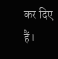कर दिए हैं।